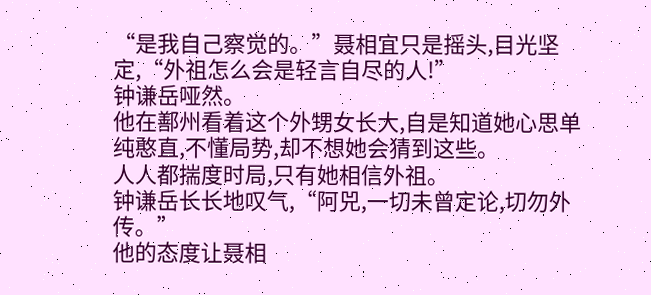“是我自己察觉的。”聂相宜只是摇头,目光坚定,“外祖怎么会是轻言自尽的人!”
钟谦岳哑然。
他在鄯州看着这个外甥女长大,自是知道她心思单纯憨直,不懂局势,却不想她会猜到这些。
人人都揣度时局,只有她相信外祖。
钟谦岳长长地叹气,“阿兕,一切未曾定论,切勿外传。”
他的态度让聂相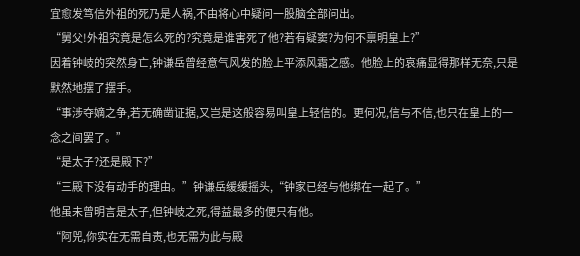宜愈发笃信外祖的死乃是人祸,不由将心中疑问一股脑全部问出。
“舅父!外祖究竟是怎么死的?究竟是谁害死了他?若有疑窦?为何不禀明皇上?”
因着钟岐的突然身亡,钟谦岳曾经意气风发的脸上平添风霜之感。他脸上的哀痛显得那样无奈,只是默然地摆了摆手。
“事涉夺嫡之争,若无确凿证据,又岂是这般容易叫皇上轻信的。更何况,信与不信,也只在皇上的一念之间罢了。”
“是太子?还是殿下?”
“三殿下没有动手的理由。”钟谦岳缓缓摇头,“钟家已经与他绑在一起了。”
他虽未曾明言是太子,但钟岐之死,得益最多的便只有他。
“阿兕,你实在无需自责,也无需为此与殿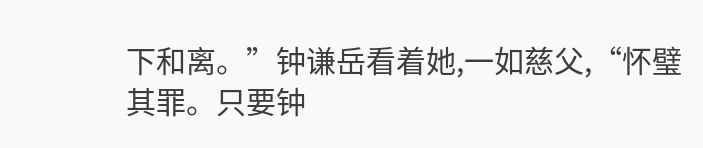下和离。”钟谦岳看着她,一如慈父,“怀璧其罪。只要钟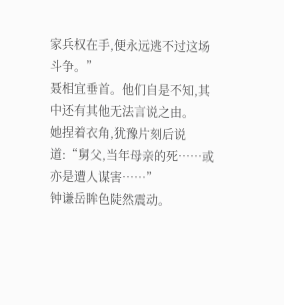家兵权在手,便永远逃不过这场斗争。”
聂相宜垂首。他们自是不知,其中还有其他无法言说之由。
她捏着衣角,犹豫片刻后说道:“舅父,当年母亲的死……或亦是遭人谋害……”
钟谦岳眸色陡然震动。